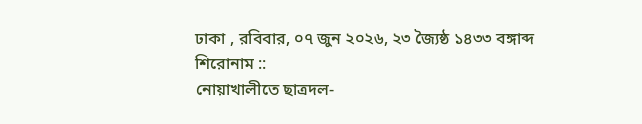ঢাকা , রবিবার, ০৭ জুন ২০২৬, ২৩ জ্যৈষ্ঠ ১৪৩৩ বঙ্গাব্দ
শিরোনাম ::
নোয়াখালীতে ছাত্রদল-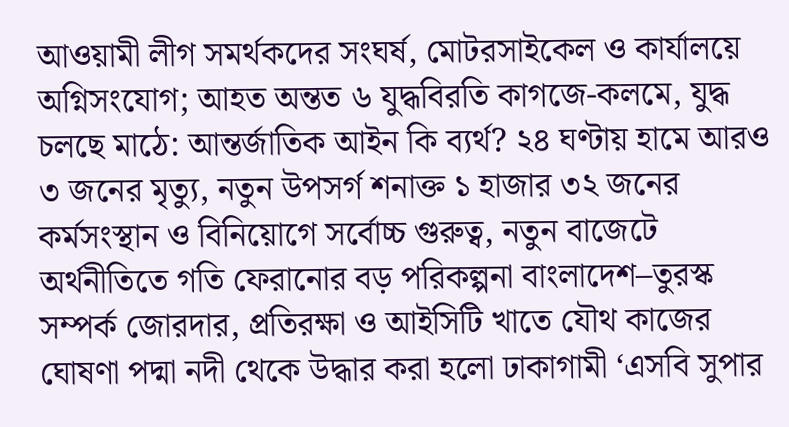আওয়ামী লীগ সমর্থকদের সংঘর্ষ, মোটরসাইকেল ও কার্যালয়ে অগ্নিসংযোগ; আহত অন্তত ৬ যুদ্ধবিরতি কাগজে-কলমে, যুদ্ধ চলছে মাঠে: আন্তর্জাতিক আইন কি ব্যর্থ? ২৪ ঘণ্টায় হামে আরও ৩ জনের মৃত্যু, নতুন উপসর্গ শনাক্ত ১ হাজার ৩২ জনের কর্মসংস্থান ও বিনিয়োগে সর্বোচ্চ গুরুত্ব, নতুন বাজেটে অর্থনীতিতে গতি ফেরানোর বড় পরিকল্পনা বাংলাদেশ–তুরস্ক সম্পর্ক জোরদার, প্রতিরক্ষা ও আইসিটি খাতে যৌথ কাজের ঘোষণা পদ্মা নদী থেকে উদ্ধার করা হলো ঢাকাগামী ‘এসবি সুপার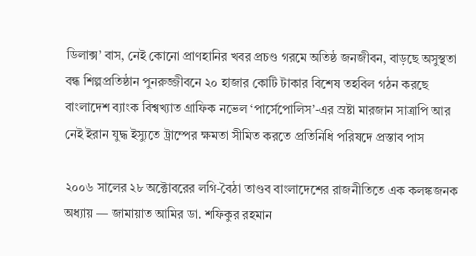ডিলাক্স’ বাস, নেই কোনো প্রাণহানির খবর প্রচণ্ড গরমে অতিষ্ঠ জনজীবন, বাড়ছে অসুস্থতা বন্ধ শিল্পপ্রতিষ্ঠান পুনরুজ্জীবনে ২০ হাজার কোটি টাকার বিশেষ তহবিল গঠন করছে বাংলাদেশ ব্যাংক বিশ্বখ্যাত গ্রাফিক নভেল ‘পার্সেপোলিস’-এর স্রষ্টা মারজান সাত্রাপি আর নেই ইরান যুদ্ধ ইস্যুতে ট্রাম্পের ক্ষমতা সীমিত করতে প্রতিনিধি পরিষদে প্রস্তাব পাস

২০০৬ সালের ২৮ অক্টোবরের লগি-বৈঠা তাণ্ডব বাংলাদেশের রাজনীতিতে এক কলঙ্কজনক অধ্যায় — জামায়াত আমির ডা. শফিকুর রহমান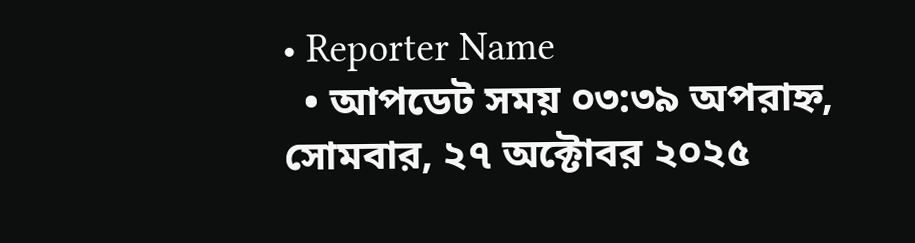• Reporter Name
  • আপডেট সময় ০৩:৩৯ অপরাহ্ন, সোমবার, ২৭ অক্টোবর ২০২৫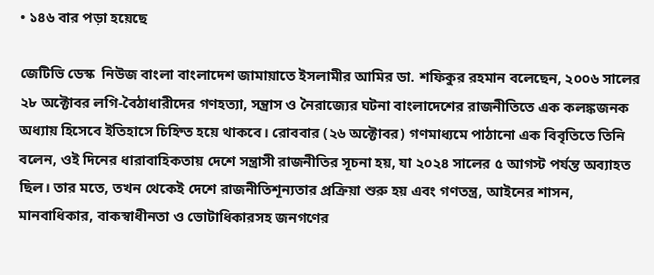• ১৪৬ বার পড়া হয়েছে

জেটিভি ডেস্ক  নিউজ বাংলা বাংলাদেশ জামায়াতে ইসলামীর আমির ডা. শফিকুর রহমান বলেছেন, ২০০৬ সালের ২৮ অক্টোবর লগি-বৈঠাধারীদের গণহত্যা, সন্ত্রাস ও নৈরাজ্যের ঘটনা বাংলাদেশের রাজনীতিতে এক কলঙ্কজনক অধ্যায় হিসেবে ইতিহাসে চিহ্নিত হয়ে থাকবে। রোববার (২৬ অক্টোবর) গণমাধ্যমে পাঠানো এক বিবৃতিতে তিনি বলেন, ওই দিনের ধারাবাহিকতায় দেশে সন্ত্রাসী রাজনীতির সূচনা হয়, যা ২০২৪ সালের ৫ আগস্ট পর্যন্ত অব্যাহত ছিল। তার মতে, তখন থেকেই দেশে রাজনীতিশূন্যতার প্রক্রিয়া শুরু হয় এবং গণতন্ত্র, আইনের শাসন, মানবাধিকার, বাকস্বাধীনতা ও ভোটাধিকারসহ জনগণের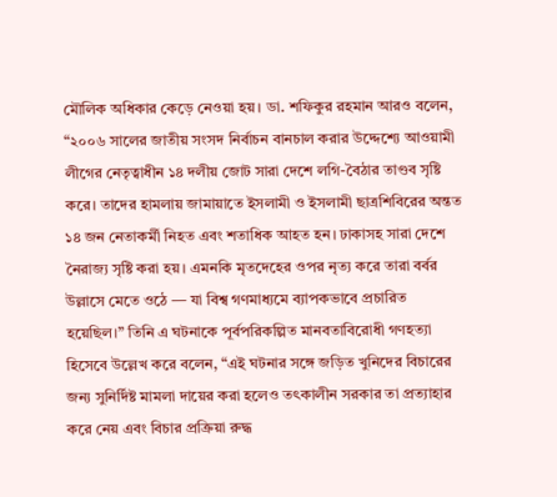মৌলিক অধিকার কেড়ে নেওয়া হয়। ডা. শফিকুর রহমান আরও বলেন, “২০০৬ সালের জাতীয় সংসদ নির্বাচন বানচাল করার উদ্দেশ্যে আওয়ামী লীগের নেতৃত্বাধীন ১৪ দলীয় জোট সারা দেশে লগি-বৈঠার তাণ্ডব সৃষ্টি করে। তাদের হামলায় জামায়াতে ইসলামী ও ইসলামী ছাত্রশিবিরের অন্তত ১৪ জন নেতাকর্মী নিহত এবং শতাধিক আহত হন। ঢাকাসহ সারা দেশে নৈরাজ্য সৃষ্টি করা হয়। এমনকি মৃতদেহের ওপর নৃত্য করে তারা বর্বর উল্লাসে মেতে ওঠে — যা বিশ্ব গণমাধ্যমে ব্যাপকভাবে প্রচারিত হয়েছিল।” তিনি এ ঘটনাকে পূর্বপরিকল্পিত মানবতাবিরোধী গণহত্যা হিসেবে উল্লেখ করে বলেন, “এই ঘটনার সঙ্গে জড়িত খুনিদের বিচারের জন্য সুনির্দিষ্ট মামলা দায়ের করা হলেও তৎকালীন সরকার তা প্রত্যাহার করে নেয় এবং বিচার প্রক্রিয়া রুদ্ধ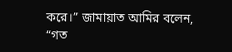করে।” জামায়াত আমির বলেন, “গত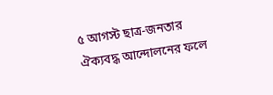৫ আগস্ট ছাত্র-জনতার ঐক্যবদ্ধ আন্দোলনের ফলে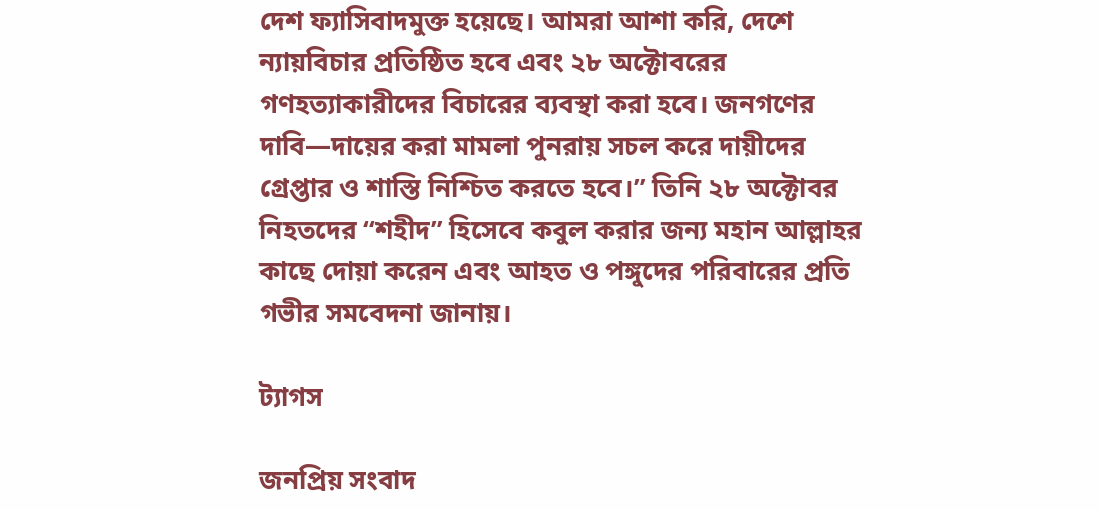দেশ ফ্যাসিবাদমুক্ত হয়েছে। আমরা আশা করি, দেশে ন্যায়বিচার প্রতিষ্ঠিত হবে এবং ২৮ অক্টোবরের গণহত্যাকারীদের বিচারের ব্যবস্থা করা হবে। জনগণের দাবি—দায়ের করা মামলা পুনরায় সচল করে দায়ীদের গ্রেপ্তার ও শাস্তি নিশ্চিত করতে হবে।” তিনি ২৮ অক্টোবর নিহতদের “শহীদ” হিসেবে কবুল করার জন্য মহান আল্লাহর কাছে দোয়া করেন এবং আহত ও পঙ্গুদের পরিবারের প্রতি গভীর সমবেদনা জানায়।

ট্যাগস

জনপ্রিয় সংবাদ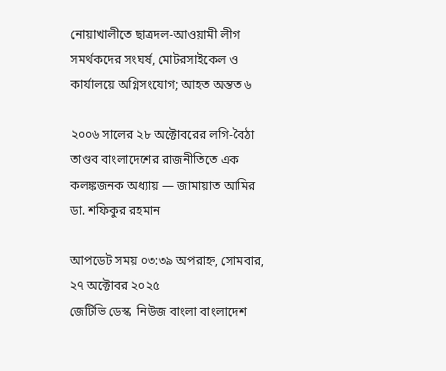নোয়াখালীতে ছাত্রদল-আওয়ামী লীগ সমর্থকদের সংঘর্ষ, মোটরসাইকেল ও কার্যালয়ে অগ্নিসংযোগ; আহত অন্তত ৬

২০০৬ সালের ২৮ অক্টোবরের লগি-বৈঠা তাণ্ডব বাংলাদেশের রাজনীতিতে এক কলঙ্কজনক অধ্যায় — জামায়াত আমির ডা. শফিকুর রহমান

আপডেট সময় ০৩:৩৯ অপরাহ্ন, সোমবার, ২৭ অক্টোবর ২০২৫
জেটিভি ডেস্ক  নিউজ বাংলা বাংলাদেশ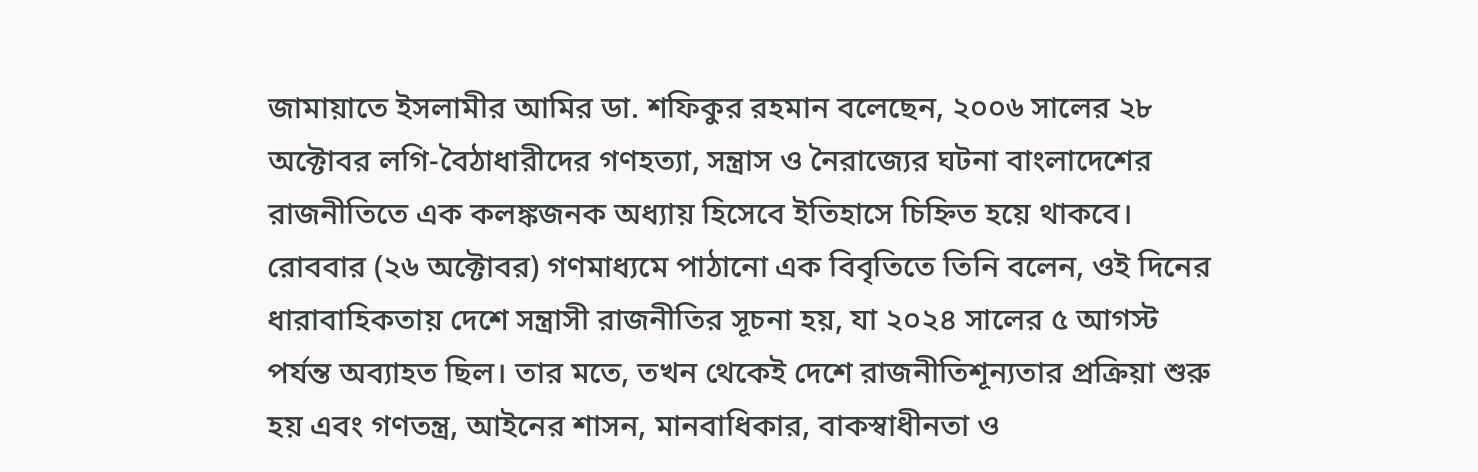জামায়াতে ইসলামীর আমির ডা. শফিকুর রহমান বলেছেন, ২০০৬ সালের ২৮ অক্টোবর লগি-বৈঠাধারীদের গণহত্যা, সন্ত্রাস ও নৈরাজ্যের ঘটনা বাংলাদেশের রাজনীতিতে এক কলঙ্কজনক অধ্যায় হিসেবে ইতিহাসে চিহ্নিত হয়ে থাকবে। রোববার (২৬ অক্টোবর) গণমাধ্যমে পাঠানো এক বিবৃতিতে তিনি বলেন, ওই দিনের ধারাবাহিকতায় দেশে সন্ত্রাসী রাজনীতির সূচনা হয়, যা ২০২৪ সালের ৫ আগস্ট পর্যন্ত অব্যাহত ছিল। তার মতে, তখন থেকেই দেশে রাজনীতিশূন্যতার প্রক্রিয়া শুরু হয় এবং গণতন্ত্র, আইনের শাসন, মানবাধিকার, বাকস্বাধীনতা ও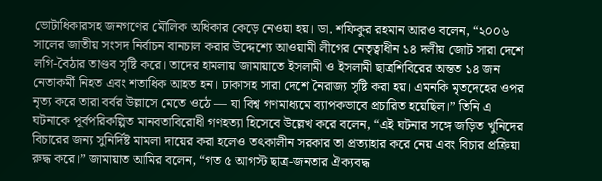ভোটাধিকারসহ জনগণের মৌলিক অধিকার কেড়ে নেওয়া হয়। ডা. শফিকুর রহমান আরও বলেন, “২০০৬ সালের জাতীয় সংসদ নির্বাচন বানচাল করার উদ্দেশ্যে আওয়ামী লীগের নেতৃত্বাধীন ১৪ দলীয় জোট সারা দেশে লগি-বৈঠার তাণ্ডব সৃষ্টি করে। তাদের হামলায় জামায়াতে ইসলামী ও ইসলামী ছাত্রশিবিরের অন্তত ১৪ জন নেতাকর্মী নিহত এবং শতাধিক আহত হন। ঢাকাসহ সারা দেশে নৈরাজ্য সৃষ্টি করা হয়। এমনকি মৃতদেহের ওপর নৃত্য করে তারা বর্বর উল্লাসে মেতে ওঠে — যা বিশ্ব গণমাধ্যমে ব্যাপকভাবে প্রচারিত হয়েছিল।” তিনি এ ঘটনাকে পূর্বপরিকল্পিত মানবতাবিরোধী গণহত্যা হিসেবে উল্লেখ করে বলেন, “এই ঘটনার সঙ্গে জড়িত খুনিদের বিচারের জন্য সুনির্দিষ্ট মামলা দায়ের করা হলেও তৎকালীন সরকার তা প্রত্যাহার করে নেয় এবং বিচার প্রক্রিয়া রুদ্ধ করে।” জামায়াত আমির বলেন, “গত ৫ আগস্ট ছাত্র-জনতার ঐক্যবদ্ধ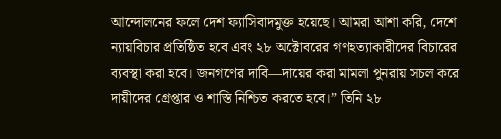আন্দোলনের ফলে দেশ ফ্যাসিবাদমুক্ত হয়েছে। আমরা আশা করি, দেশে ন্যায়বিচার প্রতিষ্ঠিত হবে এবং ২৮ অক্টোবরের গণহত্যাকারীদের বিচারের ব্যবস্থা করা হবে। জনগণের দাবি—দায়ের করা মামলা পুনরায় সচল করে দায়ীদের গ্রেপ্তার ও শাস্তি নিশ্চিত করতে হবে।” তিনি ২৮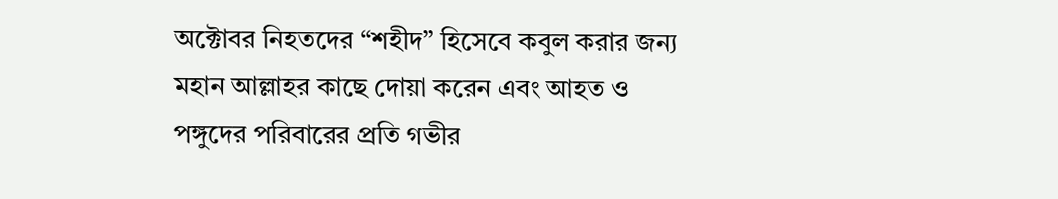অক্টোবর নিহতদের “শহীদ” হিসেবে কবুল করার জন্য মহান আল্লাহর কাছে দোয়া করেন এবং আহত ও পঙ্গুদের পরিবারের প্রতি গভীর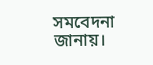সমবেদনা জানায়।